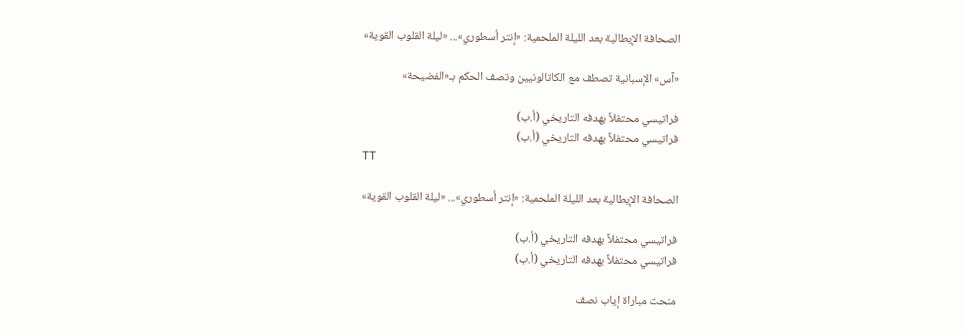الصحافة الإيطالية بعد الليلة الملحمية: «إنتر أسطوري»... «ليلة القلوب القوية»

«آس» الإسبانية تصطف مع الكاتالونيين وتصف الحكم بـ«الفضيحة»

فراتيسي محتفلاً بهدفه التاريخي (أ.ب)
فراتيسي محتفلاً بهدفه التاريخي (أ.ب)
TT

الصحافة الإيطالية بعد الليلة الملحمية: «إنتر أسطوري»... «ليلة القلوب القوية»

فراتيسي محتفلاً بهدفه التاريخي (أ.ب)
فراتيسي محتفلاً بهدفه التاريخي (أ.ب)

منحت مباراة إياب نصف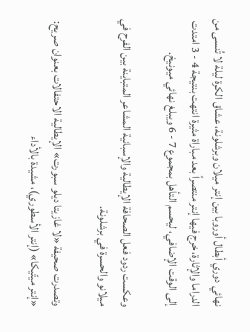نهائي دوري أبطال أوروبا بين إنتر ميلان وبرشلونة، عشاق الكرة ليلة لا تُنسى من الدراما والإثارة، خرج فيها إنتر منتصراً بعد مباراة مثيرة انتهت بنتيجة 4 - 3 امتدت إلى الوقت الإضافي، ليحسم التأهل بمجموع 7 - 6 ويبلغ نهائي ميونيخ.

وعكست ردود فعل الصحافة الإيطالية والإسبانية المشاعر المتباينة بين الفرح في ميلانو والحسرة في برشلونة.

وتصدرت صحيفة «لا غازيتا ديلو سبورت» الإيطالية الاحتفالات بعنوان صريح: «إنتر ميتّيكا» (إنتر الأسطوري)، مشيدة بالأداء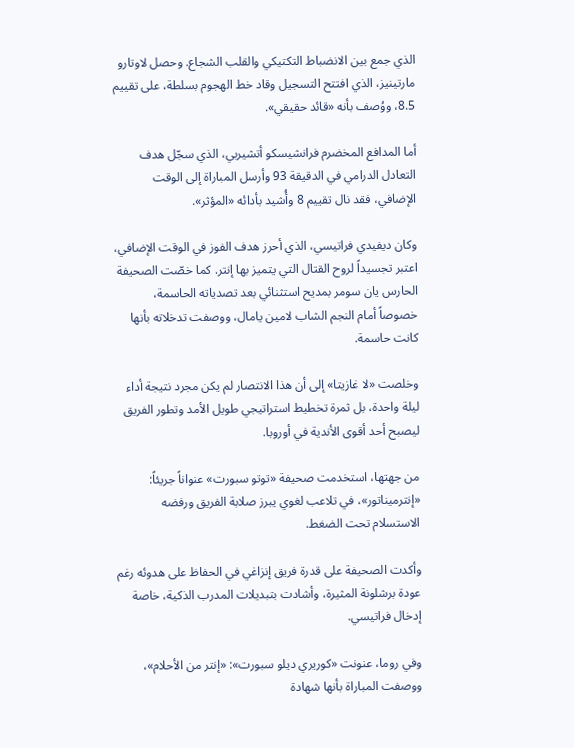الذي جمع بين الانضباط التكتيكي والقلب الشجاع. وحصل لاوتارو مارتينيز، الذي افتتح التسجيل وقاد خط الهجوم بسلطة، على تقييم 8.5، ووُصف بأنه «قائد حقيقي».

أما المدافع المخضرم فرانشيسكو أتشيربي، الذي سجّل هدف التعادل الدرامي في الدقيقة 93 وأرسل المباراة إلى الوقت الإضافي، فقد نال تقييم 8 وأُشيد بأدائه «المؤثر».

وكان ديفيدي فراتيسي، الذي أحرز هدف الفوز في الوقت الإضافي، اعتبر تجسيداً لروح القتال التي يتميز بها إنتر. كما خصّت الصحيفة الحارس يان سومر بمديح استثنائي بعد تصدياته الحاسمة، خصوصاً أمام النجم الشاب لامين يامال، ووصفت تدخلاته بأنها كانت حاسمة.

وخلصت «لا غازيتا» إلى أن هذا الانتصار لم يكن مجرد نتيجة أداء ليلة واحدة، بل ثمرة تخطيط استراتيجي طويل الأمد وتطور الفريق ليصبح أحد أقوى الأندية في أوروبا.

من جهتها، استخدمت صحيفة «توتو سبورت» عنواناً جريئاً: «إنترميناتور»، في تلاعب لغوي يبرز صلابة الفريق ورفضه الاستسلام تحت الضغط.

وأكدت الصحيفة على قدرة فريق إنزاغي في الحفاظ على هدوئه رغم عودة برشلونة المثيرة، وأشادت بتبديلات المدرب الذكية، خاصة إدخال فراتيسي.

وفي روما، عنونت «كوريري ديلو سبورت»: «إنتر من الأحلام»، ووصفت المباراة بأنها شهادة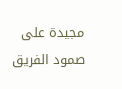مجيدة على صمود الفريق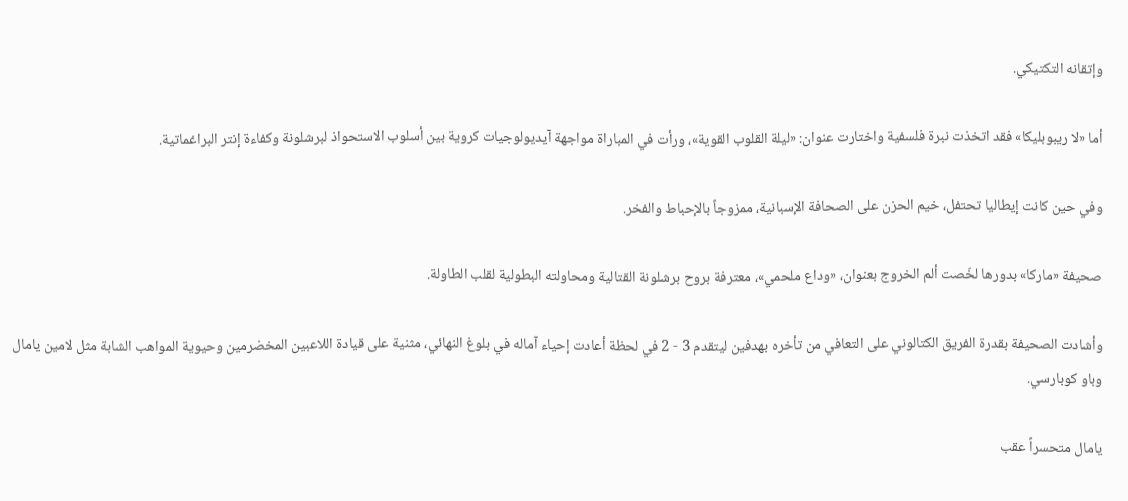وإتقانه التكتيكي.

أما «لا ريبوبليكا» فقد اتخذت نبرة فلسفية واختارت عنوان: «ليلة القلوب القوية»، ورأت في المباراة مواجهة آيديولوجيات كروية بين أسلوب الاستحواذ لبرشلونة وكفاءة إنتر البراغماتية.

وفي حين كانت إيطاليا تحتفل، خيم الحزن على الصحافة الإسبانية، ممزوجاً بالإحباط والفخر.

صحيفة «ماركا» بدورها لخّصت ألم الخروج بعنوان، «وداع ملحمي»، معترفة بروح برشلونة القتالية ومحاولته البطولية لقلب الطاولة.

وأشادت الصحيفة بقدرة الفريق الكتالوني على التعافي من تأخره بهدفين ليتقدم 3 - 2 في لحظة أعادت إحياء آماله في بلوغ النهائي، مثنية على قيادة اللاعبين المخضرمين وحيوية المواهب الشابة مثل لامين يامال وباو كوبارسي.

يامال متحسراً عقب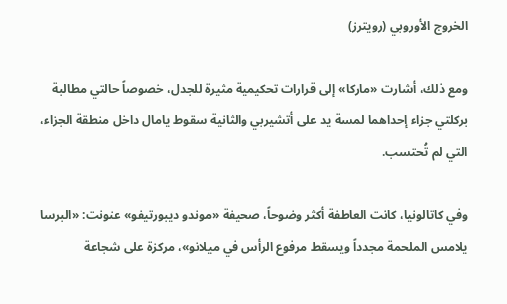الخروج الأوروبي (رويترز)

ومع ذلك، أشارت «ماركا» إلى قرارات تحكيمية مثيرة للجدل، خصوصاً حالتي مطالبة بركلتي جزاء إحداهما لمسة يد على أتشيربي والثانية سقوط يامال داخل منطقة الجزاء، التي لم تُحتسب.

وفي كاتالونيا، كانت العاطفة أكثر وضوحاً، صحيفة «موندو ديبورتيفو» عنونت: «البرسا يلامس الملحمة مجدداً ويسقط مرفوع الرأس في ميلانو»، مركزة على شجاعة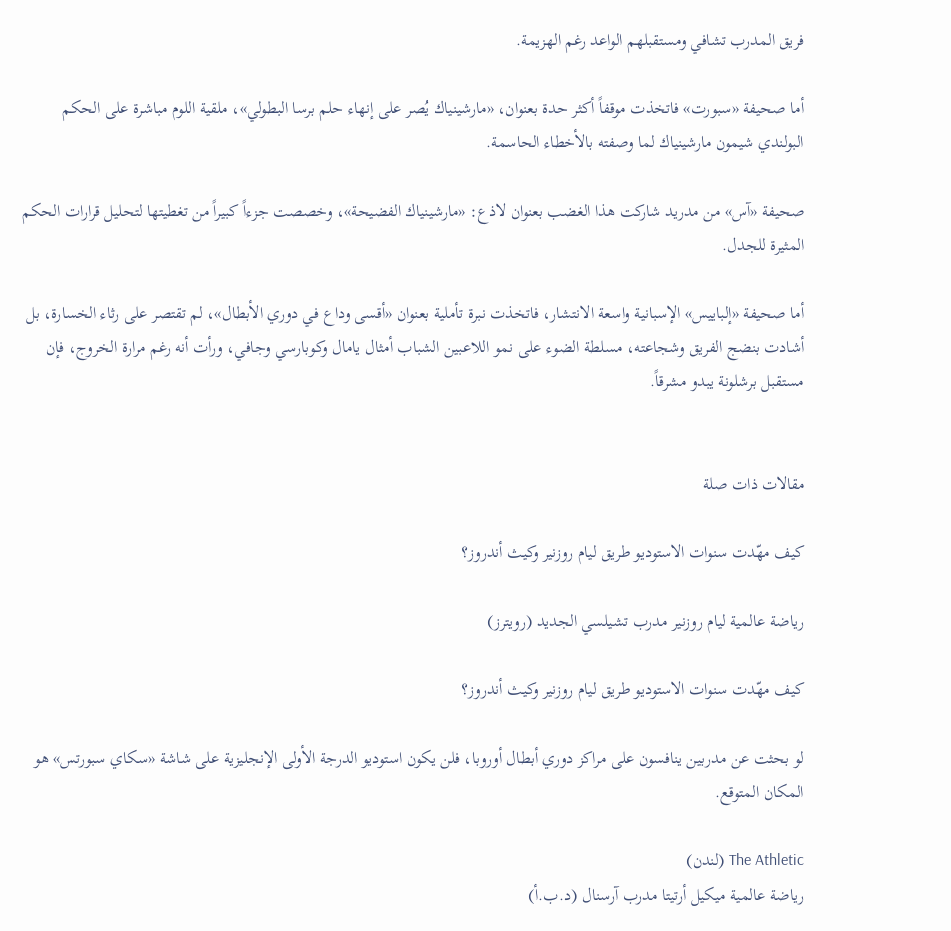فريق المدرب تشافي ومستقبلهم الواعد رغم الهزيمة.

أما صحيفة «سبورت» فاتخذت موقفاً أكثر حدة بعنوان، «مارشينياك يُصر على إنهاء حلم برسا البطولي»، ملقية اللوم مباشرة على الحكم البولندي شيمون مارشينياك لما وصفته بالأخطاء الحاسمة.

صحيفة «آس» من مدريد شاركت هذا الغضب بعنوان لاذع: «مارشينياك الفضيحة»، وخصصت جزءاً كبيراً من تغطيتها لتحليل قرارات الحكم المثيرة للجدل.

أما صحيفة «إلباييس» الإسبانية واسعة الانتشار، فاتخذت نبرة تأملية بعنوان «أقسى وداع في دوري الأبطال»، لم تقتصر على رثاء الخسارة، بل أشادت بنضج الفريق وشجاعته، مسلطة الضوء على نمو اللاعبين الشباب أمثال يامال وكوبارسي وجافي، ورأت أنه رغم مرارة الخروج، فإن مستقبل برشلونة يبدو مشرقاً.


مقالات ذات صلة

كيف مهّدت سنوات الاستوديو طريق ليام روزنير وكيث أندروز؟

رياضة عالمية ليام روزنير مدرب تشيلسي الجديد (رويترز)

كيف مهّدت سنوات الاستوديو طريق ليام روزنير وكيث أندروز؟

لو بحثت عن مدربين ينافسون على مراكز دوري أبطال أوروبا، فلن يكون استوديو الدرجة الأولى الإنجليزية على شاشة «سكاي سبورتس» هو المكان المتوقع.

The Athletic (لندن)
رياضة عالمية ميكيل أرتيتا مدرب آرسنال (د.ب.أ)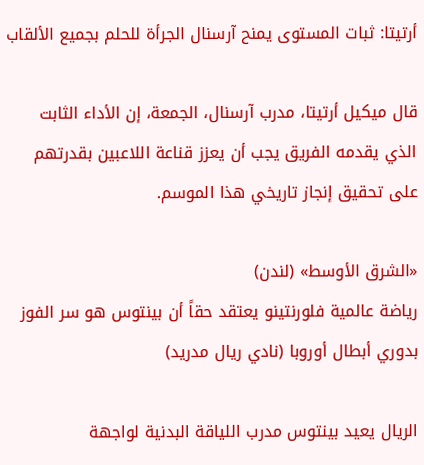أرتيتا: ثبات المستوى يمنح آرسنال الجرأة للحلم بجميع الألقاب

قال ميكيل أرتيتا، مدرب آرسنال، الجمعة، إن الأداء الثابت الذي يقدمه الفريق يجب أن يعزز قناعة اللاعبين بقدرتهم على تحقيق إنجاز تاريخي هذا الموسم.

«الشرق الأوسط» (لندن)
رياضة عالمية فلورنتينو يعتقد حقاً أن بينتوس هو سر الفوز بدوري أبطال أوروبا (نادي ريال مدريد)

الريال يعيد بينتوس مدرب اللياقة البدنية لواجهة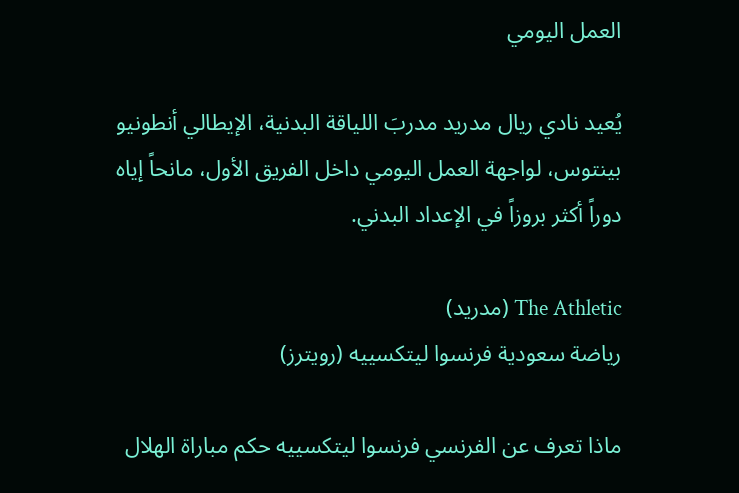العمل اليومي

يُعيد نادي ريال مدريد مدربَ اللياقة البدنية، الإيطالي أنطونيو بينتوس، لواجهة العمل اليومي داخل الفريق الأول، مانحاً إياه دوراً أكثر بروزاً في الإعداد البدني.

The Athletic (مدريد)
رياضة سعودية فرنسوا ليتكسييه (رويترز)

ماذا تعرف عن الفرنسي فرنسوا ليتكسييه حكم مباراة الهلال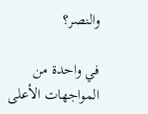والنصر؟

في واحدة من المواجهات الأعلى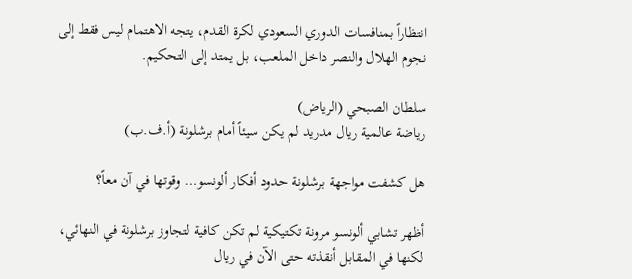انتظاراً بمنافسات الدوري السعودي لكرة القدم، يتجه الاهتمام ليس فقط إلى نجوم الهلال والنصر داخل الملعب، بل يمتد إلى التحكيم.

سلطان الصبحي (الرياض)
رياضة عالمية ريال مدريد لم يكن سيئاً أمام برشلونة (أ.ف.ب)

هل كشفت مواجهة برشلونة حدود أفكار ألونسو… وقوتها في آن معاً؟

أظهر تشابي ألونسو مرونة تكتيكية لم تكن كافية لتجاوز برشلونة في النهائي، لكنها في المقابل أنقذته حتى الآن في ريال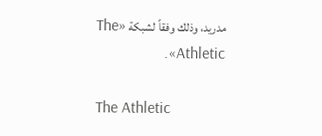مدريد، وذلك وفقاً لشبكة «The Athletic».

The Athletic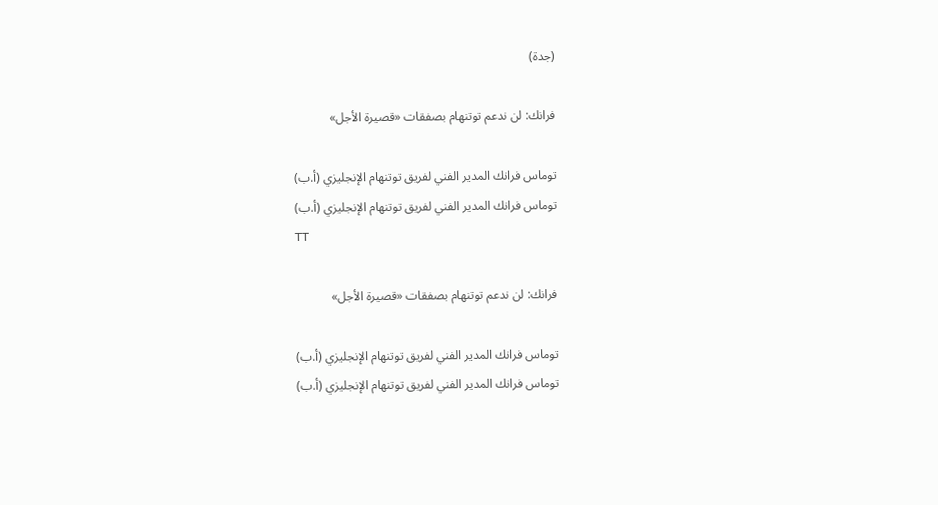(جدة)

فرانك: لن ندعم توتنهام بصفقات «قصيرة الأجل»

توماس فرانك المدير الفني لفريق توتنهام الإنجليزي (أ.ب)
توماس فرانك المدير الفني لفريق توتنهام الإنجليزي (أ.ب)
TT

فرانك: لن ندعم توتنهام بصفقات «قصيرة الأجل»

توماس فرانك المدير الفني لفريق توتنهام الإنجليزي (أ.ب)
توماس فرانك المدير الفني لفريق توتنهام الإنجليزي (أ.ب)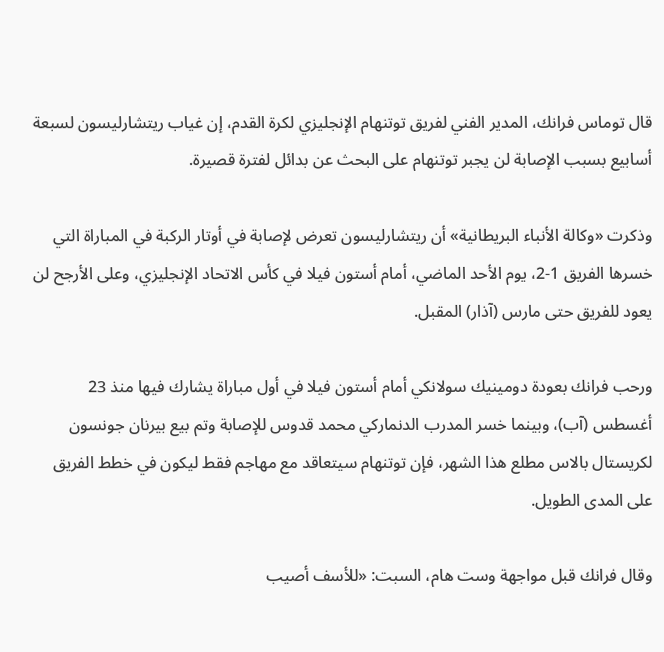قال توماس فرانك، المدير الفني لفريق توتنهام الإنجليزي لكرة القدم، إن غياب ريتشارليسون لسبعة أسابيع بسبب الإصابة لن يجبر توتنهام على البحث عن بدائل لفترة قصيرة.

وذكرت «وكالة الأنباء البريطانية» أن ريتشارليسون تعرض لإصابة في أوتار الركبة في المباراة التي خسرها الفريق 1-2، يوم الأحد الماضي، أمام أستون فيلا في كأس الاتحاد الإنجليزي، وعلى الأرجح لن يعود للفريق حتى مارس (آذار) المقبل.

ورحب فرانك بعودة دومينيك سولانكي أمام أستون فيلا في أول مباراة يشارك فيها منذ 23 أغسطس (آب)، وبينما خسر المدرب الدنماركي محمد قدوس للإصابة وتم بيع بيرنان جونسون لكريستال بالاس مطلع هذا الشهر، فإن توتنهام سيتعاقد مع مهاجم فقط ليكون في خطط الفريق على المدى الطويل.

وقال فرانك قبل مواجهة وست هام، السبت: «للأسف أصيب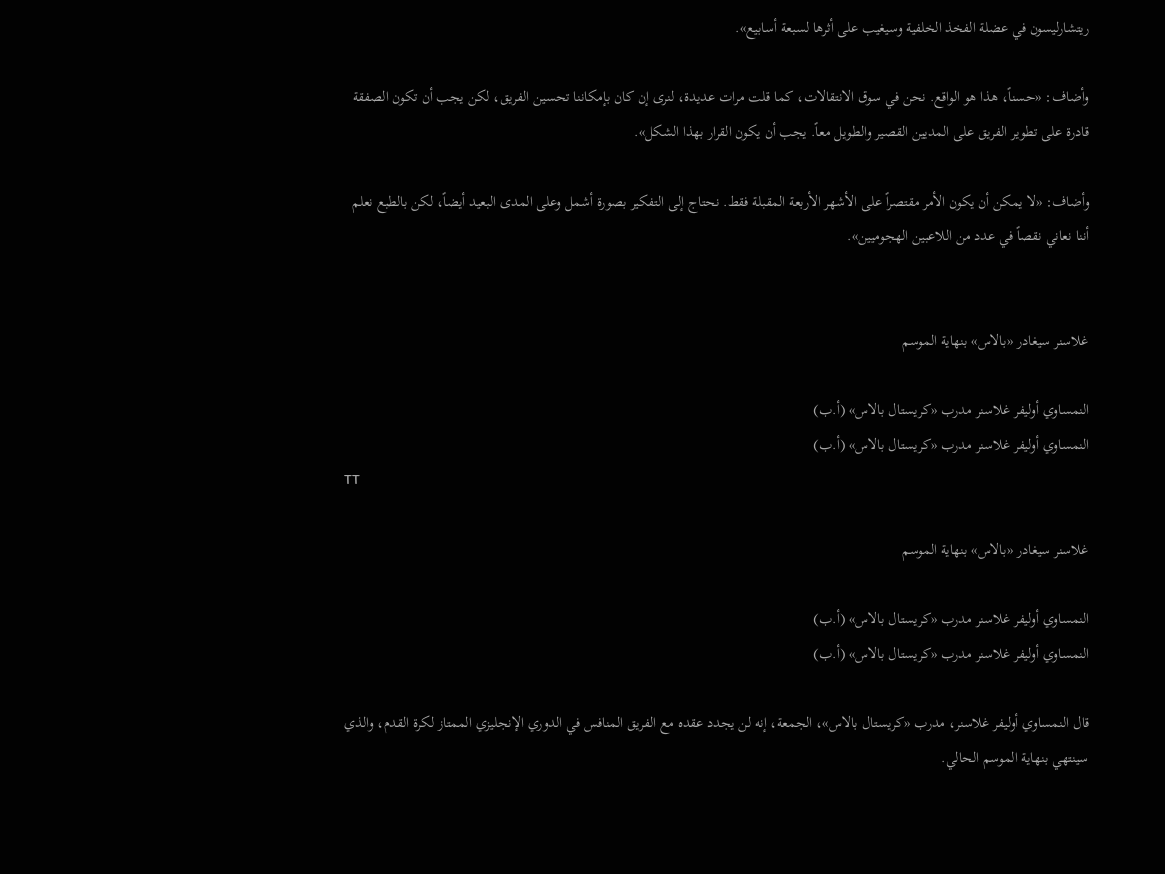ريتشارليسون في عضلة الفخذ الخلفية وسيغيب على أثرها لسبعة أسابيع».

وأضاف: «حسناً، هذا هو الواقع. نحن في سوق الانتقالات، كما قلت مرات عديدة، لنرى إن كان بإمكاننا تحسين الفريق، لكن يجب أن تكون الصفقة قادرة على تطوير الفريق على المديين القصير والطويل معاً. يجب أن يكون القرار بهذا الشكل».

وأضاف: «لا يمكن أن يكون الأمر مقتصراً على الأشهر الأربعة المقبلة فقط. نحتاج إلى التفكير بصورة أشمل وعلى المدى البعيد أيضاً، لكن بالطبع نعلم أننا نعاني نقصاً في عدد من اللاعبين الهجوميين».


غلاسنر سيغادر «بالاس» بنهاية الموسم

النمساوي أوليفر غلاسنر مدرب «كريستال بالاس» (أ.ب)
النمساوي أوليفر غلاسنر مدرب «كريستال بالاس» (أ.ب)
TT

غلاسنر سيغادر «بالاس» بنهاية الموسم

النمساوي أوليفر غلاسنر مدرب «كريستال بالاس» (أ.ب)
النمساوي أوليفر غلاسنر مدرب «كريستال بالاس» (أ.ب)

قال النمساوي أوليفر غلاسنر، مدرب «كريستال بالاس»، الجمعة، إنه لن يجدد عقده مع الفريق المنافس في الدوري الإنجليزي الممتاز لكرة القدم، والذي سينتهي بنهاية الموسم الحالي.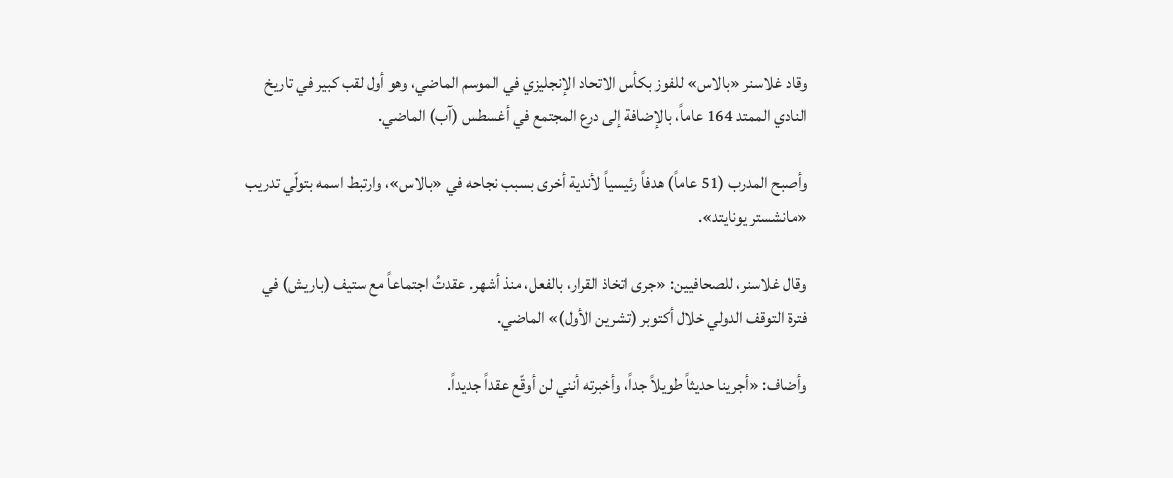وقاد غلاسنر «بالاس» للفوز بكأس الاتحاد الإنجليزي في الموسم الماضي، وهو أول ‌لقب كبير ‌في تاريخ النادي ‌الممتد 164 عاماً، بالإضافة ‌إلى درع المجتمع في أغسطس (آب) الماضي.

وأصبح المدرب (51 عاماً) هدفاً رئيسياً لأندية أخرى بسبب نجاحه في «بالاس»، وارتبط اسمه بتولّي تدريب «مانشستر يونايتد».

وقال غلاسنر، للصحافيين: «جرى اتخاذ القرار، بالفعل، منذ أشهر. عقدتُ اجتماعاً ‌مع ستيف (باريش) في فترة التوقف الدولي خلال أكتوبر (تشرين الأول)» الماضي.

وأضاف: «أجرينا حديثاً طويلاً جداً، وأخبرته أنني لن أوقّع عقداً جديداً.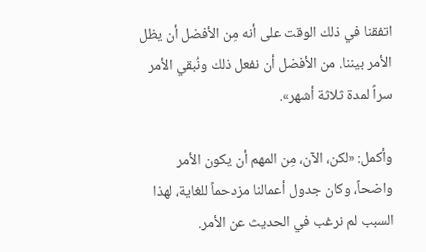اتفقنا في ذلك الوقت على أنه مِن الأفضل أن يظل الأمر بيننا. من الأفضل أن نفعل ذلك ونُبقي الأمر سراً لمدة ثلاثة أشهر».

وأكمل: «لكن، الآن، مِن المهم أن يكون الأمر واضحاً، وكان جدول أعمالنا مزدحماً للغاية، لهذا السبب لم نرغب في الحديث عن الأمر.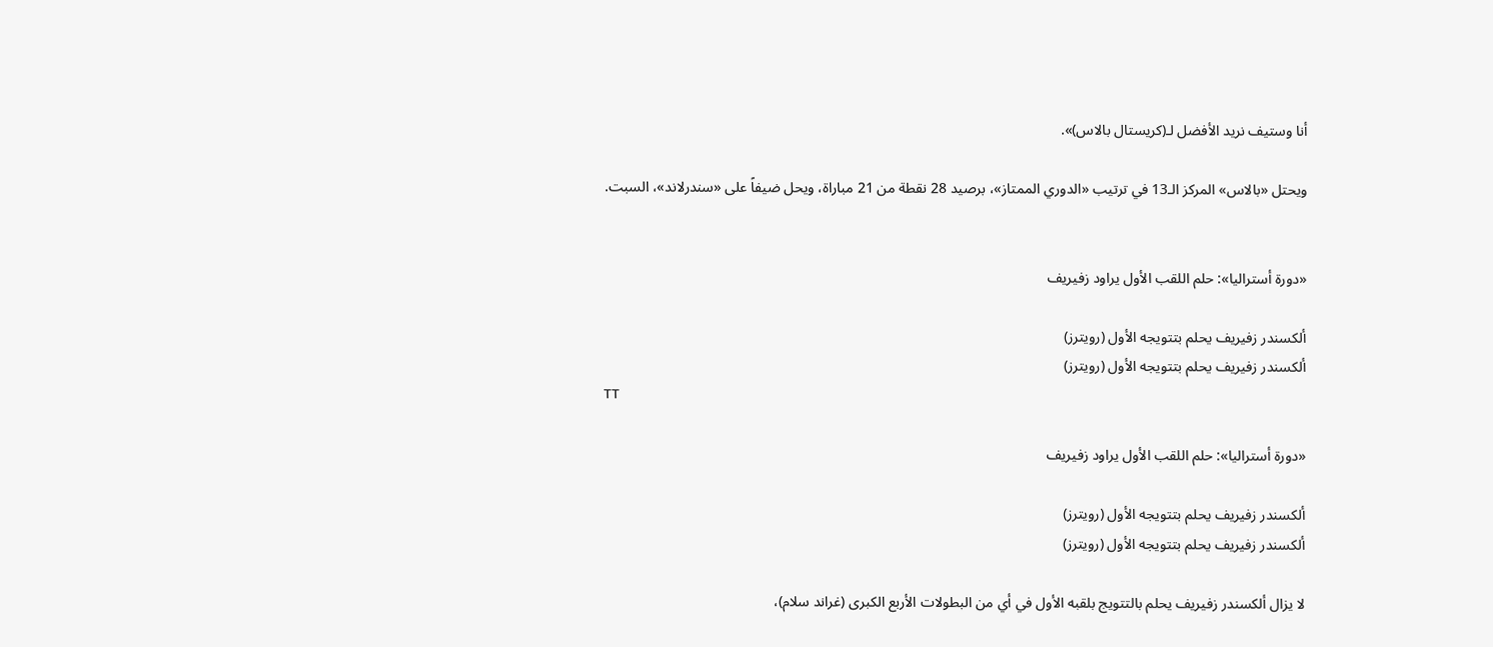أنا وستيف نريد الأفضل لـ(كريستال بالاس)».

ويحتل «بالاس» المركز الـ13 في ترتيب «الدوري الممتاز»، برصيد 28 نقطة من 21 مباراة، ويحل ضيفاً على «سندرلاند»، السبت.


«دورة أستراليا»: حلم اللقب الأول يراود زفيريف

ألكسندر زفيريف يحلم بتتويجه الأول (رويترز)
ألكسندر زفيريف يحلم بتتويجه الأول (رويترز)
TT

«دورة أستراليا»: حلم اللقب الأول يراود زفيريف

ألكسندر زفيريف يحلم بتتويجه الأول (رويترز)
ألكسندر زفيريف يحلم بتتويجه الأول (رويترز)

لا يزال ألكسندر زفيريف يحلم بالتتويج بلقبه الأول في أي من البطولات الأربع الكبرى (غراند سلام)،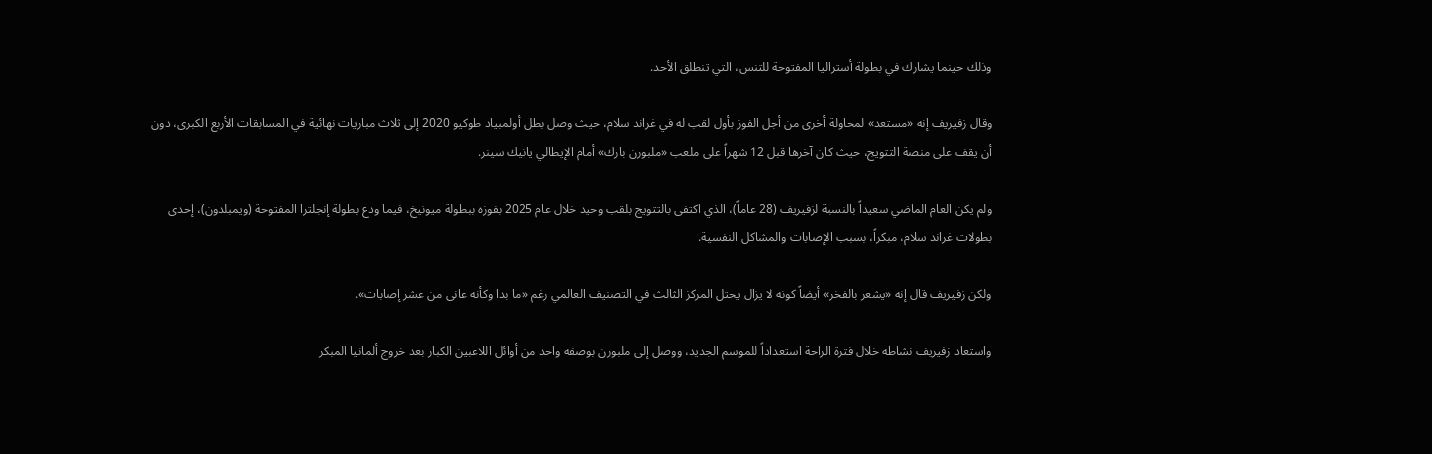وذلك حينما يشارك في بطولة أستراليا المفتوحة للتنس، التي تنطلق الأحد.

وقال زفيريف إنه «مستعد» لمحاولة أخرى من أجل الفوز بأول لقب له في غراند سلام، حيث وصل بطل أولمبياد طوكيو 2020 إلى ثلاث مباريات نهائية في المسابقات الأربع الكبرى، دون أن يقف على منصة التتويج، حيث كان آخرها قبل 12 شهراً على ملعب «ملبورن بارك» أمام الإيطالي يانيك سينر.

ولم يكن العام الماضي سعيداً بالنسبة لزفيريف (28 عاماً)، الذي اكتفى بالتتويج بلقب وحيد خلال عام 2025 بفوزه ببطولة ميونيخ، فيما ودع بطولة إنجلترا المفتوحة (ويمبلدون)، إحدى بطولات غراند سلام، مبكراً، بسبب الإصابات والمشاكل النفسية.

ولكن زفيريف قال إنه «يشعر بالفخر» أيضاً كونه لا يزال يحتل المركز الثالث في التصنيف العالمي رغم «ما بدا وكأنه عانى من عشر إصابات».

واستعاد زفيريف نشاطه خلال فترة الراحة استعداداً للموسم الجديد، ووصل إلى ملبورن بوصفه واحد من أوائل اللاعبين الكبار بعد خروج ألمانيا المبكر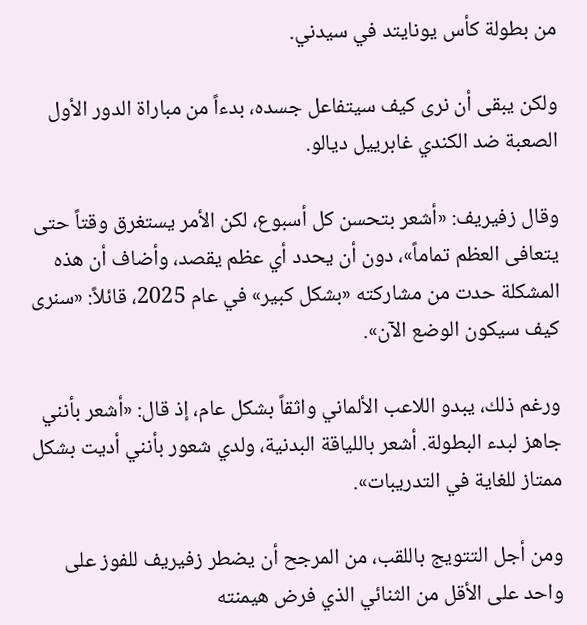من بطولة كأس يونايتد في سيدني.

ولكن يبقى أن نرى كيف سيتفاعل جسده، بدءاً من مباراة الدور الأول الصعبة ضد الكندي غابرييل ديالو.

وقال زفيريف: «أشعر بتحسن كل أسبوع، لكن الأمر يستغرق وقتاً حتى يتعافى العظم تماماً»، دون أن يحدد أي عظم يقصد، وأضاف أن هذه المشكلة حدت من مشاركته «بشكل كبير» في عام 2025، قائلاً: «سنرى كيف سيكون الوضع الآن».

ورغم ذلك، يبدو اللاعب الألماني واثقاً بشكل عام، إذ قال: «أشعر بأنني جاهز لبدء البطولة. أشعر باللياقة البدنية، ولدي شعور بأنني أديت بشكل ممتاز للغاية في التدريبات».

ومن أجل التتويج باللقب، من المرجح أن يضطر زفيريف للفوز على واحد على الأقل من الثنائي الذي فرض هيمنته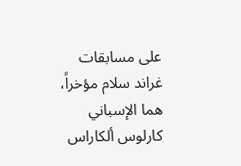على مسابقات غراند سلام مؤخراً، هما الإسباني كارلوس ألكاراس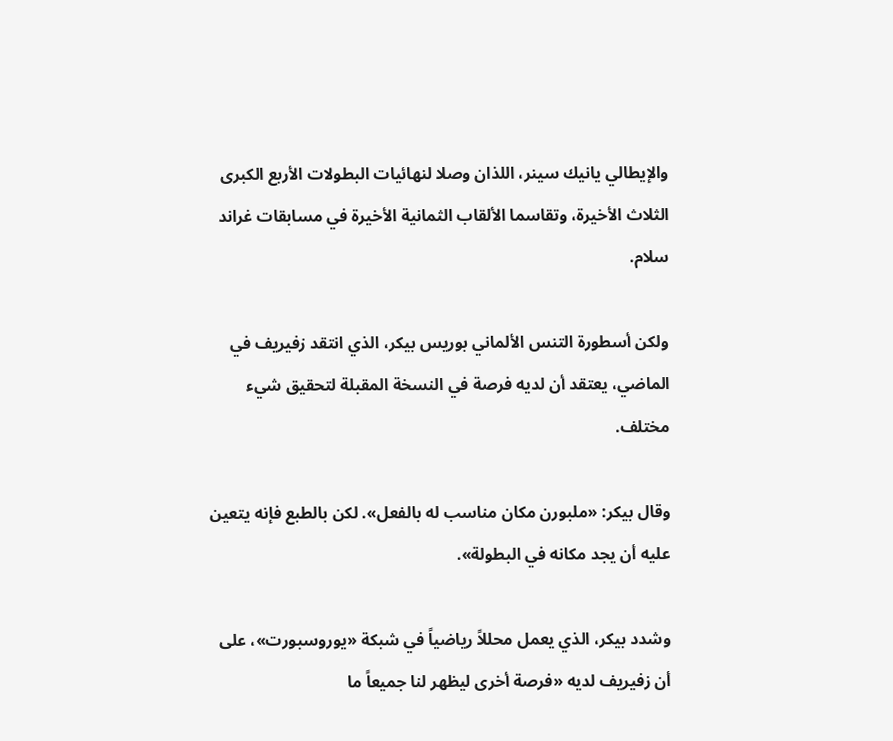والإيطالي يانيك سينر، اللذان وصلا لنهائيات البطولات الأربع الكبرى الثلاث الأخيرة، وتقاسما الألقاب الثمانية الأخيرة في مسابقات غراند سلام.

ولكن أسطورة التنس الألماني بوريس بيكر، الذي انتقد زفيريف في الماضي، يعتقد أن لديه فرصة في النسخة المقبلة لتحقيق شيء مختلف.

وقال بيكر: «ملبورن مكان مناسب له بالفعل». لكن بالطبع فإنه يتعين عليه أن يجد مكانه في البطولة».

وشدد بيكر، الذي يعمل محللاً رياضياً في شبكة «يوروسبورت»، على أن زفيريف لديه «فرصة أخرى ليظهر لنا جميعاً ما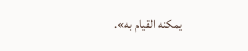يمكنه القيام به».